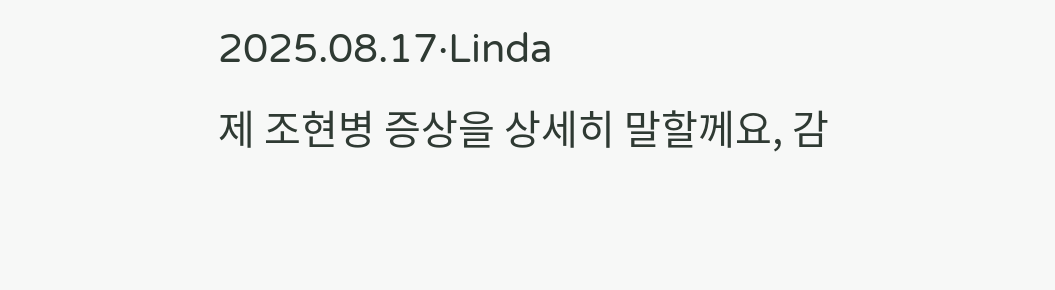2025.08.17·Linda
제 조현병 증상을 상세히 말할께요, 감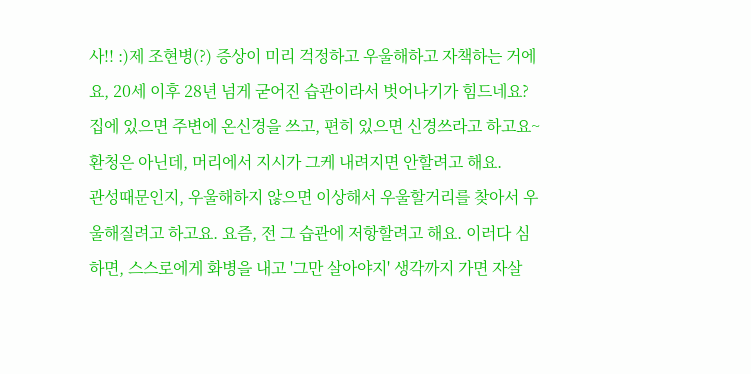사!! :)제 조현병(?) 증상이 미리 걱정하고 우울해하고 자책하는 거에요, 20세 이후 28년 넘게 굳어진 습관이라서 벗어나기가 힘드네요? 집에 있으면 주변에 온신경을 쓰고, 편히 있으면 신경쓰라고 하고요~ 환청은 아닌데, 머리에서 지시가 그케 내려지면 안할려고 해요.
관성때문인지, 우울해하지 않으면 이상해서 우울할거리를 찾아서 우울해질려고 하고요. 요즘, 전 그 습관에 저항할려고 해요. 이러다 심하면, 스스로에게 화병을 내고 '그만 살아야지' 생각까지 가면 자살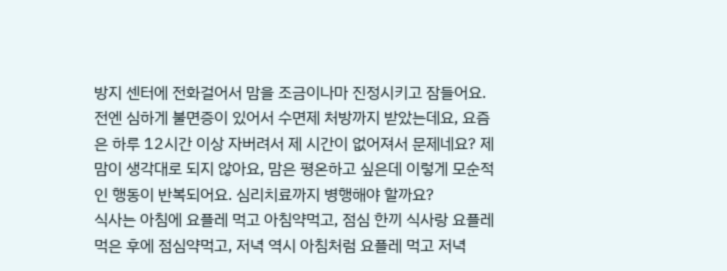방지 센터에 전화걸어서 맘을 조금이나마 진정시키고 잠들어요.
전엔 심하게 불면증이 있어서 수면제 처방까지 받았는데요, 요즘은 하루 12시간 이상 자버려서 제 시간이 없어져서 문제네요? 제 맘이 생각대로 되지 않아요, 맘은 평온하고 싶은데 이렇게 모순적인 행동이 반복되어요. 심리치료까지 병행해야 할까요?
식사는 아침에 요플레 먹고 아침약먹고, 점심 한끼 식사랑 요플레 먹은 후에 점심약먹고, 저녁 역시 아침처럼 요플레 먹고 저녁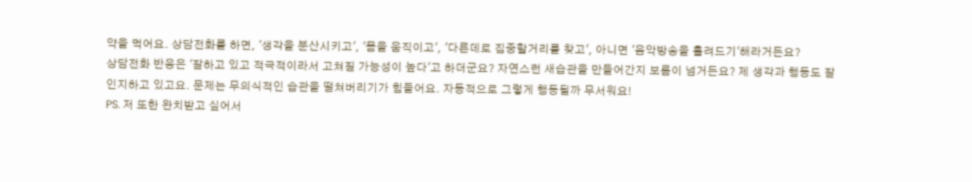약을 먹어요. 상담전화를 하면, '생각을 분산시키고', '몸을 움직이고', '다른데로 집중할거리를 찾고', 아니면 '음악방송을 흘려드기'해라거든요?
상담전화 반응은 '잘하고 있고 적극적이라서 고쳐질 가능성이 높다'고 하더군요? 자연스런 새습관을 만들어간지 보름이 넘거든요? 제 생각과 행동도 잘 인지하고 있고요. 문제는 무의식적인 습관을 떨쳐버리기가 힘들어요. 자동적으로 그렇게 행동될까 무서워요!
PS. 저 또한 완치받고 싶어서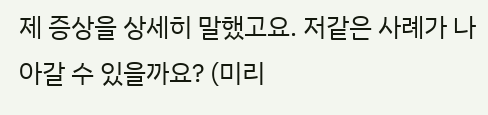제 증상을 상세히 말했고요. 저같은 사례가 나아갈 수 있을까요? (미리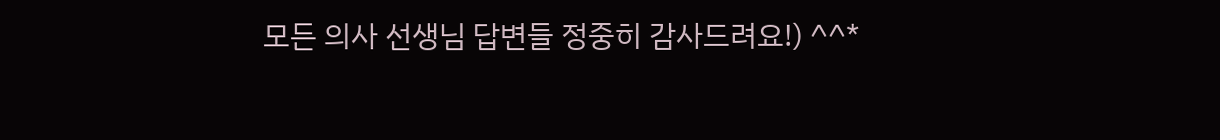모든 의사 선생님 답변들 정중히 감사드려요!) ^^*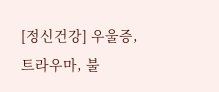[정신건강] 우울증, 트라우마, 불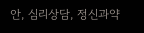안, 심리상담, 정신과약